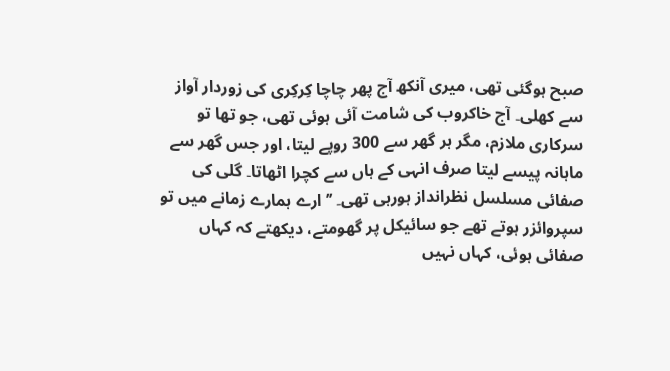صبح ہوگئی تھی، میری آنکھ آج پھر چاچا کِرکِری کی زوردار آواز سے کھلی۔ آج خاکروب کی شامت آئی ہوئی تھی، جو تھا تو سرکاری ملازم، مگر ہر گھر سے 300 روپے لیتا، اور جس گھر سے ماہانہ پیسے لیتا صرف انہی کے ہاں سے کچرا اٹھاتا۔ گلی کی صفائی مسلسل نظرانداز ہورہی تھی۔ ’’ارے ہمارے زمانے میں تو سپروائزر ہوتے تھے جو سائیکل پر گھومتے، دیکھتے کہ کہاں صفائی ہوئی، کہاں نہیں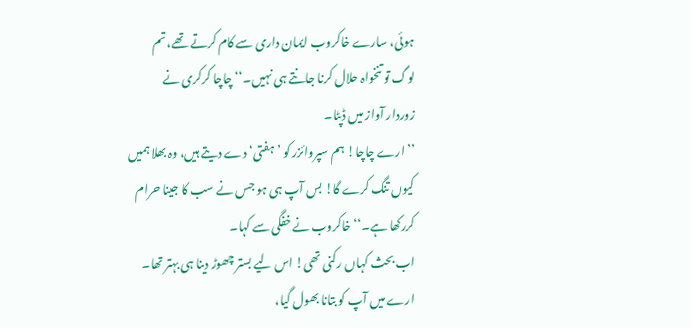ہوئی، سارے خاکروب ایمان داری سے کام کرتے تھے، تم لوگ تو تنخواہ حلال کرنا جانتے ہی نہیں۔‘‘ چاچا کرکری نے زوردار آواز میں ڈپٹا۔
’’ارے چاچا! ہم سپروائزر کو ’ہفتی‘ دے دیتے ہیں، وہ بھلا ہمیں کیوں تنگ کرے گا! بس آپ ہی ہو جس نے سب کا جینا حرام کررکھا ہے۔‘‘ خاکروب نے خفگی سے کہا۔
اب بحث کہاں رکنی تھی! اس لیے بستر چھوڑ دینا ہی بہتر تھا۔ ارے میں آپ کو بتانا بھول گیا،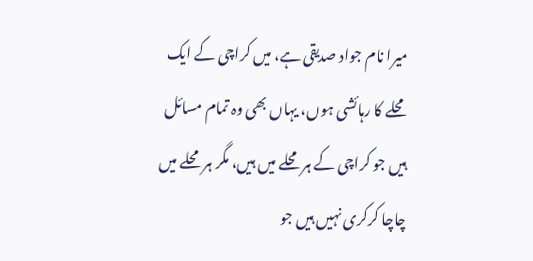میرا نام جواد صدیقی ہے، میں کراچی کے ایک محلے کا رہائشی ہوں، یہاں بھی وہ تمام مسائل ہیں جو کراچی کے ہر محلے میں ہیں، مگر ہر محلے میں چاچا کرکری نہیں ہیں جو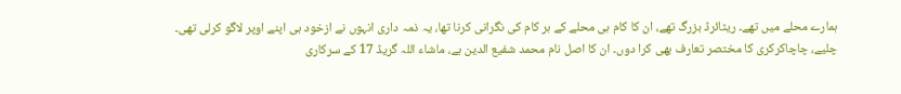ہمارے محلے میں تھے۔ ریٹائرڈ بزرگ تھے، ان کا کام ہی محلے کے ہر کام کی نگرانی کرنا تھا، یہ ذمہ داری انہوں نے ازخود ہی اپنے اوپر لاگو کرلی تھی۔
چلیے، چاچاکرکری کا مختصر تعارف بھی کرا دوں۔ ان کا اصل نام محمد شفیع الدین ہے، ماشاء اللہ گریڈ 17 کے سرکاری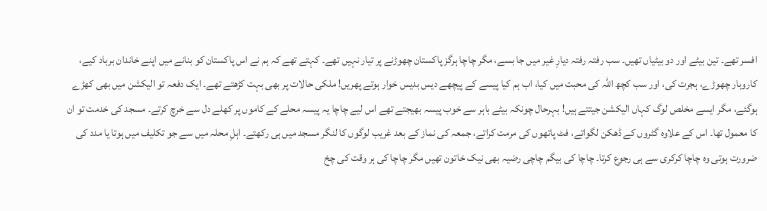افسر تھے۔ تین بیٹے اور دو بیٹیاں تھیں۔ سب رفتہ رفتہ دیارِ غیر میں جا بسے، مگر چاچا ہرگز پاکستان چھوڑنے پر تیار نہیں تھے۔ کہتے تھے کہ ہم نے اس پاکستان کو بنانے میں اپنے خاندان برباد کیے، کاروبار چھوڑے، ہجرت کی، اور سب کچھ اللہ کی محبت میں کیا، اب ہم کیا پیسے کے پیچھے دیس بدیس خوار ہوتے پھریں! ملکی حالات پر بھی بہت کڑھتے تھے۔ ایک دفعہ تو الیکشن میں بھی کھڑے ہوگئے، مگر ایسے مخلص لوگ کہاں الیکشن جیتتے ہیں! بہرحال چونکہ بیٹے باہر سے خوب پیسہ بھیجتے تھے اس لیے چاچا یہ پیسہ محلے کے کاموں پر کھلے دل سے خرچ کرتے۔ مسجد کی خدمت تو ان کا معمول تھا۔ اس کے علاوہ گٹروں کے ڈھکن لگواتے، فٹ پاتھوں کی مرمت کراتے، جمعہ کی نماز کے بعد غریب لوگوں کا لنگر مسجد میں ہی رکھتے۔ اہلِ محلہ میں سے جو تکلیف میں ہوتا یا مدد کی ضرورت ہوتی وہ چاچا کرکری سے ہی رجوع کرتا۔ چاچا کی بیگم چاچی رضیہ بھی نیک خاتون تھیں مگر چاچا کی ہر وقت کی چخ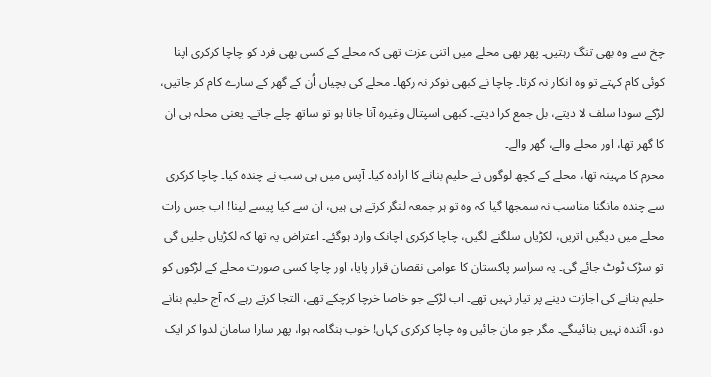چخ سے وہ بھی تنگ رہتیں۔ پھر بھی محلے میں اتنی عزت تھی کہ محلے کے کسی بھی فرد کو چاچا کرکری اپنا کوئی کام کہتے تو وہ انکار نہ کرتا۔ چاچا نے کبھی نوکر نہ رکھا۔ محلے کی بچیاں اُن کے گھر کے سارے کام کر جاتیں، لڑکے سودا سلف لا دیتے، بل جمع کرا دیتے۔ کبھی اسپتال وغیرہ آنا جانا ہو تو ساتھ چلے جاتے۔ یعنی محلہ ہی ان کا گھر تھا، اور محلے والے، گھر والے۔
محرم کا مہینہ تھا، محلے کے کچھ لوگوں نے حلیم بنانے کا ارادہ کیا۔ آپس میں ہی سب نے چندہ کیا۔ چاچا کرکری سے چندہ مانگنا مناسب نہ سمجھا گیا کہ وہ تو ہر جمعہ لنگر کرتے ہی ہیں، ان سے کیا پیسے لینا! اب جس رات محلے میں دیگیں اتریں، لکڑیاں سلگنے لگیں، چاچا کرکری اچانک وارد ہوگئے۔ اعتراض یہ تھا کہ لکڑیاں جلیں گی تو سڑک ٹوٹ جائے گی۔ یہ سراسر پاکستان کا عوامی نقصان قرار پایا، اور چاچا کسی صورت محلے کے لڑکوں کو حلیم بنانے کی اجازت دینے پر تیار نہیں تھے۔ اب لڑکے جو خاصا خرچا کرچکے تھے، التجا کرتے رہے کہ آج حلیم بنانے دو، آئندہ نہیں بنائیںگے۔ مگر جو مان جائیں وہ چاچا کرکری کہاں! خوب ہنگامہ ہوا، پھر سارا سامان لدوا کر ایک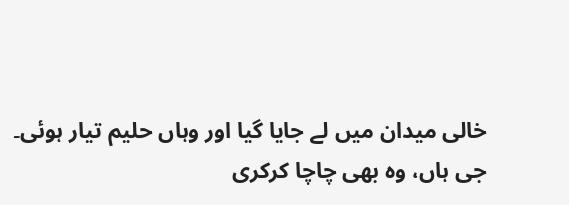خالی میدان میں لے جایا گیا اور وہاں حلیم تیار ہوئی۔ جی ہاں، وہ بھی چاچا کرکری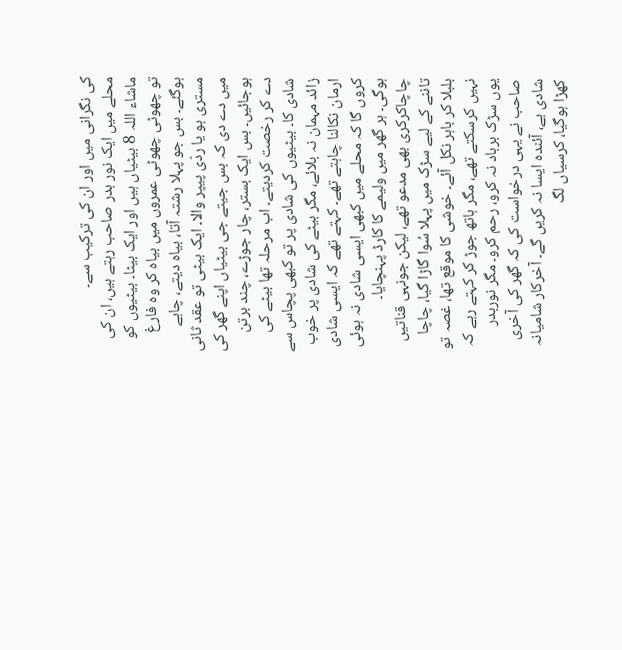کی نگرانی میں اور ان کی ترکیب سے۔
محلے میں ایک نور بدر صاحب رہتے ہیں، ان کی ماشاء اللہ 8 بیٹیاں ہیں اور ایک بیٹا۔ بیٹیوں کو تو چھوٹی چھوٹی عمروں میں بیاہ کر وہ فارغ ہوگئے۔ بس جو پہلا رشتہ آتا، بیاہ دیتے، چاہے مستری ہو یا ردّی پیپر والا۔ ایک بیٹی تو عقد ثانی میں دے دی کہ بس جیتے جی بیٹیاں اپنے گھر کی ہوجائیں۔ بس ایک بستر، چار جوڑے، چند برتن دے کر رخصت کردیتے۔ اب مرحلہ تھا بیٹے کی شادی کا۔ بیٹیوں کی شادی پر تو کبھی پچاس سے زائد مہمان نہ بلائے، مگر بیٹے کی شادی پر خوب ارمان نکالنا چاہتے تھے۔ کہتے تھے کہ ایسی شادی کروں گا کہ محلے میں کبھی ایسی شادی نہ ہوئی ہوگی۔ ہر گھر میں ولیمے کا کارڈ پہنچایا۔ چاچاکرکری بھی مدعو تھے، لیکن جونہی قناتیں تاننے کے لیے سڑک میں پہلا سُوا گاڑا گیا، چاچا بلبلا کر باہر نکل آئے۔ خوشی کا موقع تھا، غصہ تو نہیں کرسکتے تھے، مگر ہاتھ جوڑ کر کہتے رہے کہ یوں سڑک برباد نہ کرو، رحم کرو۔ مگر نوربدر صاحب نے یہی درخواست کی کہ گھر کی آخری شادی ہے، آئندہ ایسا نہ کریں گے۔ آخرکار شامیانہ کھڑا ہوگیا، کرسیاں لگ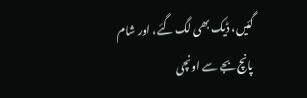گئیں، ڈیک بھی لگ گئے، اور شام پانچ بجے سے اونچی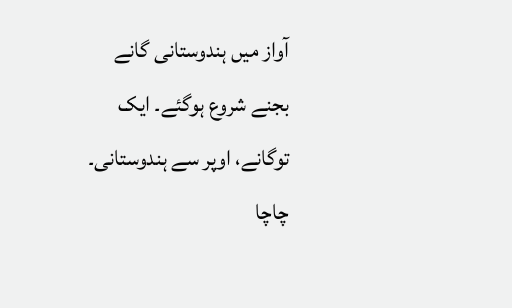آواز میں ہندوستانی گانے بجنے شروع ہوگئے۔ ایک توگانے، اوپر سے ہندوستانی۔ چاچا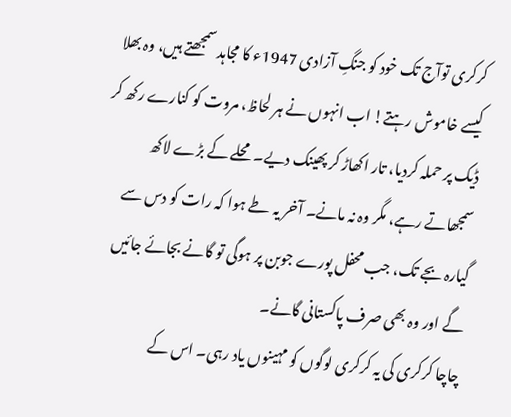کرکری توآج تک خود کو جنگِ آزادی 1947ء کا مجاہد سمجھتے ہیں، وہ بھلا کیسے خاموش رہتے! اب انہوں نے ہر لحاظ، مروت کو کنارے رکھ کر ڈیک پر حملہ کردیا، تار اکھاڑ کر پھینک دیے۔ محلے کے بڑے لاکھ سمجھاتے رہے، مگر وہ نہ مانے۔ آخر یہ طے ہوا کہ رات کو دس سے گیارہ بجے تک، جب محفل پورے جوبن پر ہوگی تو گانے بجائے جائیں گے اور وہ بھی صرف پاکستانی گانے۔
چاچا کرکری کی یہ کرکری لوگوں کو مہینوں یاد رہی۔ اس کے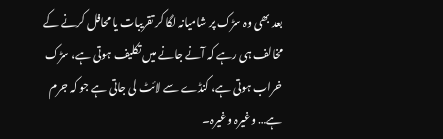بعد بھی وہ سڑک پر شامیانہ لگا کر تقریبات یا محافل کرنے کے مخالف ہی رہے کہ آنے جانے میں تکلیف ہوتی ہے، سڑک خراب ہوتی ہے، کنڈے سے لائٹ لی جاتی ہے جو کہ جرم ہے… وغیرہ وغیرہ۔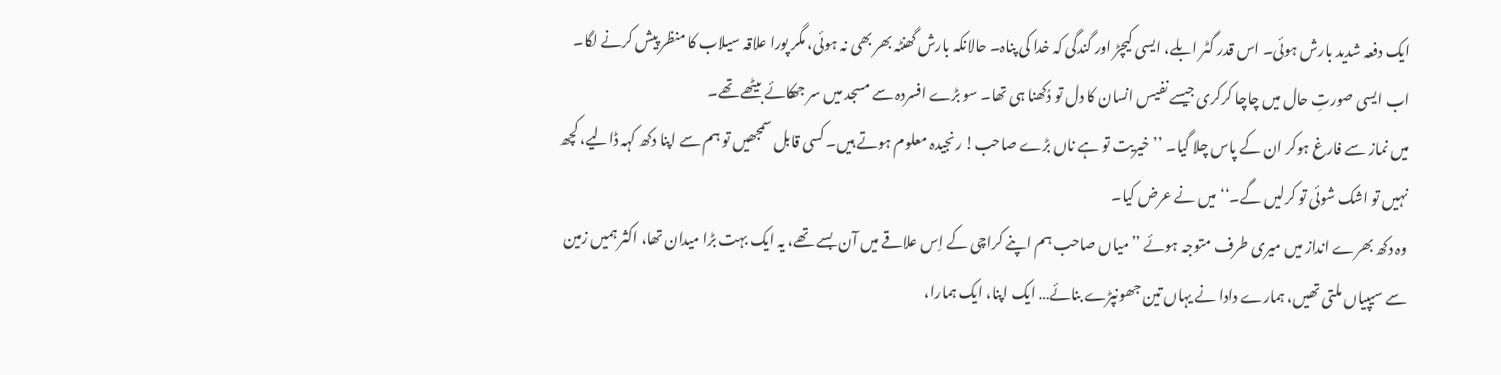ایک دفعہ شدید بارش ہوئی۔ اس قدر گٹر ابلے، ایسی کیچڑ اور گندگی کہ خدا کی پناہ۔ حالانکہ بارش گھنٹہ بھر بھی نہ ہوئی، مگر پورا علاقہ سیلاب کا منظر پیش کرنے لگا۔ اب ایسی صورتِ حال میں چاچا کرکری جیسے نفیس انسان کا دل تو دُکھنا ہی تھا۔ سو بڑے افسردہ سے مسجد میں سر جھکائے بیٹھے تھے۔
میں نماز سے فارغ ہوکر ان کے پاس چلا گیا۔ ’’خیریت تو ہے ناں بڑے صاحب! رنجیدہ معلوم ہوتے ہیں۔ کسی قابل سمجھیں تو ہم سے اپنا دکھ کہہ ڈالیے، کچھ نہیں تو اشک شوئی تو کرلیں گے۔‘‘ میں نے عرض کیا۔
وہ دکھ بھرے انداز میں میری طرف متوجہ ہوئے ’’میاں صاحب ہم اپنے کراچی کے اِس علاقے میں آن بسے تھے، یہ ایک بہت بڑا میدان تھا، اکثر ہمیں زمین سے سیپیاں ملتی تھیں، ہمارے دادا نے یہاں تین جھونپڑے بنائے… ایک اپنا، ایک ہمارا،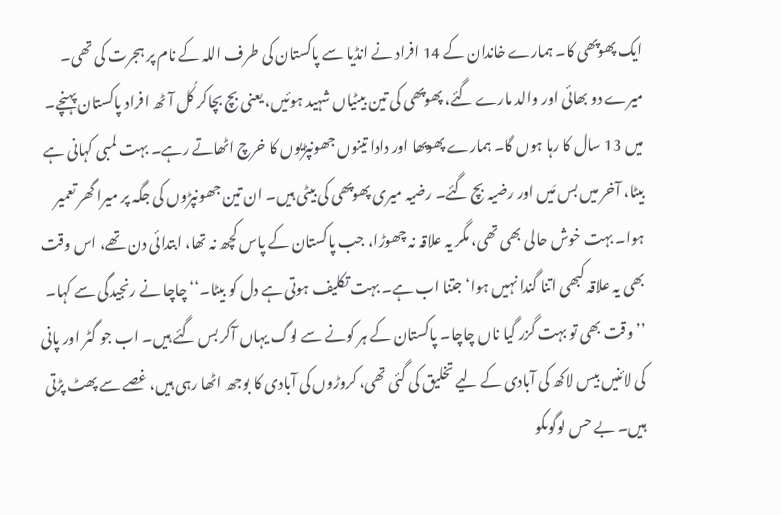ایک پھوپھی کا۔ ہمارے خاندان کے 14 افراد نے انڈیا سے پاکستان کی طرف اللہ کے نام پر ہجرت کی تھی۔ میرے دو بھائی اور والد مارے گئے، پھوپھی کی تین بیٹیاں شہید ہوئیں، یعنی بچ بچاکر کُل آٹھ افراد پاکستان پہنچے۔ میں 13 سال کا رہا ہوں گا۔ ہمارے پھوپھا اور دادا تینوں جھونپڑیوں کا خرچ اٹھاتے رہے۔ بہت لمبی کہانی ہے بیٹا، آخر میں بس مَیں اور رضیہ بچ گئے۔ رضیہ میری پھوپھی کی بیٹی ہیں۔ ان تین جھونپڑوں کی جگہ پر میرا گھر تعمیر ہوا۔ بہت خوش حالی بھی تھی، مگر یہ علاقہ نہ چھوڑا، جب پاکستان کے پاس کچھ نہ تھا، ابتدائی دن تھے، اس وقت بھی یہ علاقہ کبھی اتنا گندا نہیں ہوا‘ جتنا اب ہے۔ بہت تکلیف ہوتی ہے دل کو بیٹا۔‘‘ چاچا نے رنجیدگی سے کہا۔
’’وقت بھی تو بہت گزر گیا ناں چاچا۔ پاکستان کے ہر کونے سے لوگ یہاں آکر بس گئے ہیں۔ اب جو گٹر اور پانی کی لائنیں بیس لاکھ کی آبادی کے لیے تخلیق کی گئی تھی، کروڑوں کی آبادی کا بوجھ اٹھا رہی ہیں، غصے سے پھٹ پڑتی ہیں۔ بے حس لوگوںکو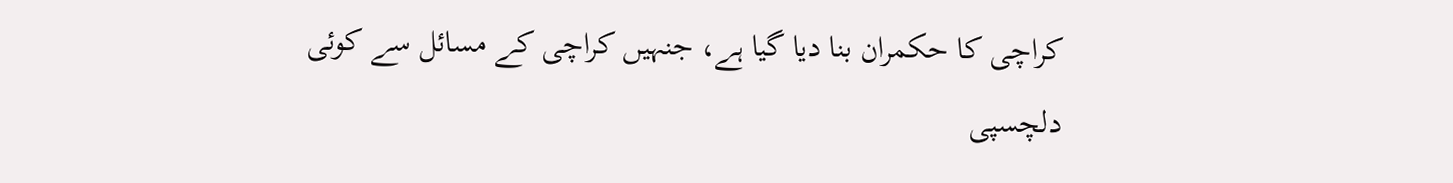کراچی کا حکمران بنا دیا گیا ہے، جنہیں کراچی کے مسائل سے کوئی دلچسپی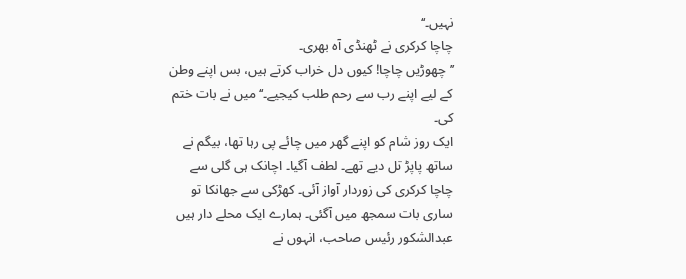نہیں۔‘‘
چاچا کرکری نے ٹھنڈی آہ بھری۔
’’چھوڑیں چاچا! کیوں دل خراب کرتے ہیں، بس اپنے وطن کے لیے اپنے رب سے رحم طلب کیجیے۔‘‘ میں نے بات ختم کی۔
ایک روز شام کو اپنے گھر میں چائے پی رہا تھا، بیگم نے ساتھ پاپڑ تل دیے تھے۔ لطف آگیا۔ اچانک ہی گلی سے چاچا کرکری کی زوردار آواز آئی۔ کھڑکی سے جھانکا تو ساری بات سمجھ میں آگئی۔ ہمارے ایک محلے دار ہیں عبدالشکور رئیس صاحب، انہوں نے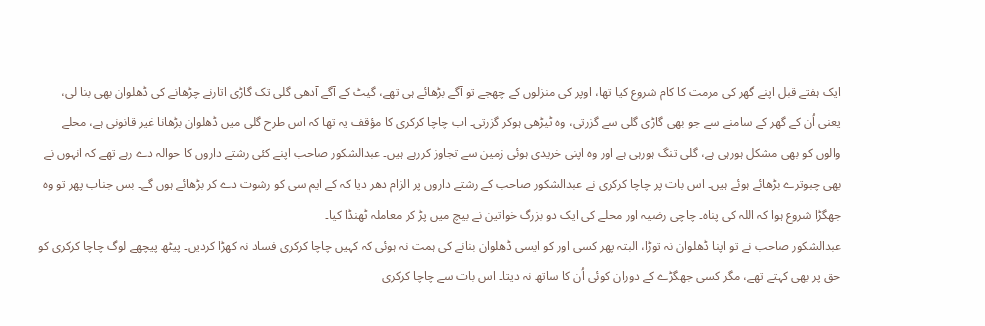ایک ہفتے قبل اپنے گھر کی مرمت کا کام شروع کیا تھا، اوپر کی منزلوں کے چھجے تو آگے بڑھائے ہی تھے، گیٹ کے آگے آدھی گلی تک گاڑی اتارنے چڑھانے کی ڈھلوان بھی بنا لی، یعنی اُن کے گھر کے سامنے سے جو بھی گاڑی گلی سے گزرتی، وہ ٹیڑھی ہوکر گزرتی۔ اب چاچا کرکری کا مؤقف یہ تھا کہ اس طرح گلی میں ڈھلوان بڑھانا غیر قانونی ہے، محلے والوں کو بھی مشکل ہورہی ہے، گلی تنگ ہورہی ہے اور وہ اپنی خریدی ہوئی زمین سے تجاوز کررہے ہیں۔ عبدالشکور صاحب اپنے کئی رشتے داروں کا حوالہ دے رہے تھے کہ انہوں نے بھی چبوترے بڑھائے ہوئے ہیں۔ اس بات پر چاچا کرکری نے عبدالشکور صاحب کے رشتے داروں پر الزام دھر دیا کہ کے ایم سی کو رشوت دے کر بڑھائے ہوں گے۔ بس جناب پھر تو وہ جھگڑا شروع ہوا کہ اللہ کی پناہ۔ چاچی رضیہ اور محلے کی ایک دو بزرگ خواتین نے بیچ میں پڑ کر معاملہ ٹھنڈا کیا۔
عبدالشکور صاحب نے تو اپنا ڈھلوان نہ توڑا، البتہ پھر کسی اور کو ایسی ڈھلوان بنانے کی ہمت نہ ہوئی کہ کہیں چاچا کرکری فساد نہ کھڑا کردیں۔ پیٹھ پیچھے لوگ چاچا کرکری کو حق پر بھی کہتے تھے، مگر کسی جھگڑے کے دوران کوئی اُن کا ساتھ نہ دیتا۔ اس بات سے چاچا کرکری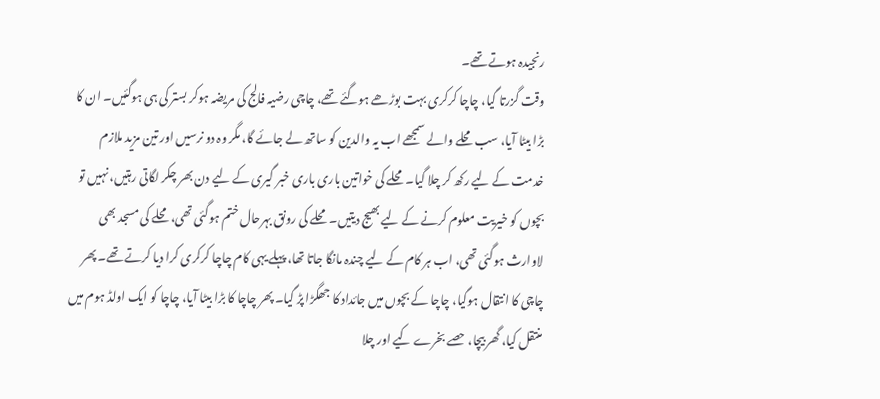رنجیدہ ہوتے تھے۔
وقت گزرتا گیا، چاچا کرکری بہت بوڑھے ہوگئے تھے، چاچی رضیہ فالج کی مریضہ ہوکر بستر کی ہی ہوگئیں۔ ان کا بڑا بیٹا آیا، سب محلے والے سمجھے اب یہ والدین کو ساتھ لے جائے گا، مگر وہ دو نرسیں اور تین مزید ملازم خدمت کے لیے رکھ کر چلا گیا۔ محلے کی خواتین باری باری خبر گیری کے لیے دن بھر چکر لگاتی رہتیں، نہیں تو بچوں کو خیریت معلوم کرنے کے لیے بھیج دیتیں۔ محلے کی رونق بہرحال ختم ہوگئی تھی، محلے کی مسجد بھی لاوارث ہوگئی تھی، اب ہر کام کے لیے چندہ مانگا جاتا تھا، پہلے یہی کام چاچا کرکری کرا دیا کرتے تھے۔ پھر چاچی کا انتقال ہوگیا، چاچا کے بچوں میں جائداد کا جھگڑا پڑ گیا۔ پھر چاچا کا بڑا بیٹا آیا، چاچا کو ایک اولڈ ہوم میں منتقل کیا، گھر بیچا، حصے بخرے کیے اور چلا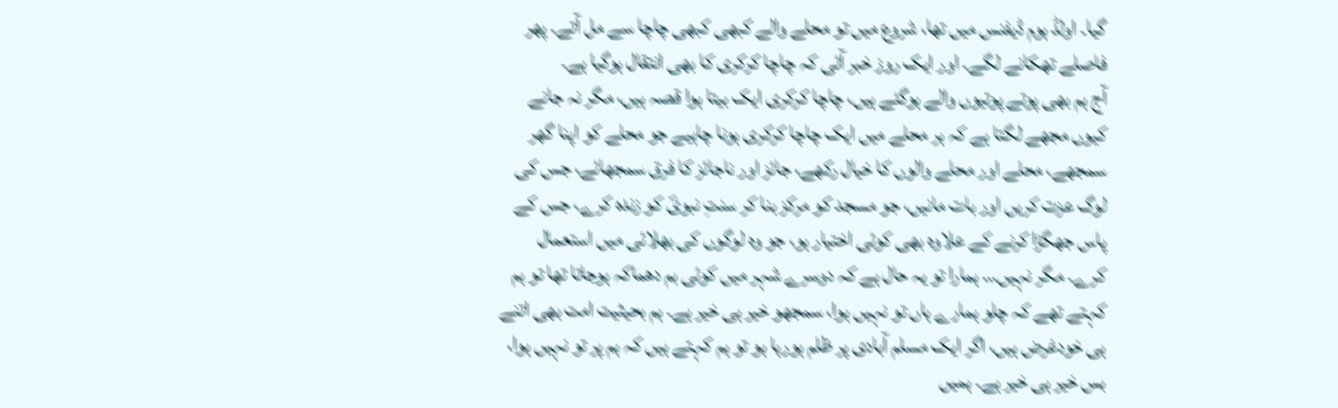گیا۔ اولڈ ہوم ڈیفنس میں تھا، شروع میں تو محلے والے کبھی کبھی چاچا سے مل آتے۔ پھر فاصلے تھکانے لگے۔ اور ایک روز خبر آئی کہ چاچا کرکری کا بھی انتقال ہوگیا ہے۔
آج ہم بھی پوتے پوتیوں والے ہوگئے ہیں، چاچا کرکری ایک بیتا ہوا قصہ ہیں، مگر نہ جانے کیوں مجھے لگتا ہے کہ ہر محلے میں ایک چاچا کرکری ہونا چاہیے جو محلے کو اپنا گھر سمجھے، محلے اور محلے والوں کا خیال رکھے، جائز اور ناجائز کا فرق سمجھائے، جس کی لوگ عزت کریں اور بات مانیں، جو مسجد کو مرکز بنا کر سنتِ نبویؐ کو زندہ کرے، جس کے پاس جھگڑا کرنے کے علاوہ بھی کوئی اختیار ہو، جو وہ لوگوں کی بھلائی میں استعمال کرے۔ مگر نہیں… ہمارا تو یہ حال ہے کہ دوسرے شہر میں کوئی بم دھماکہ ہوجاتا تھا تو ہم کہتے تھے کہ چلو ہمارے ہاں تو نہیں ہوا، سمجھو خیر ہی خیر ہے۔ ہم بحیثیت امت بھی اتنے ہی خودغرض ہیں، اگر ایک مسلم آبادی پر ظلم ہورہا ہو تو ہم کہتے ہیں کہ ہم پر تو نہیں ہوا، بس خیر ہی خیر ہے۔ ہمیں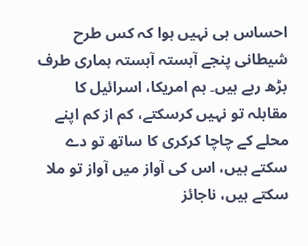احساس ہی نہیں ہوا کہ کس طرح شیطانی پنجے آہستہ آہستہ ہماری طرف بڑھ رہے ہیں۔ ہم امریکا، اسرائیل کا مقابلہ تو نہیں کرسکتے، کم از کم اپنے محلے کے چاچا کرکری کا ساتھ تو دے سکتے ہیں، اس کی آواز میں آواز تو ملا سکتے ہیں، ناجائز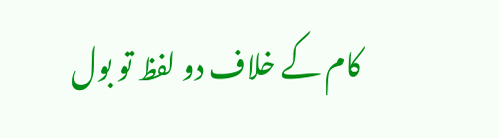کام کے خلاف دو لفظ تو بول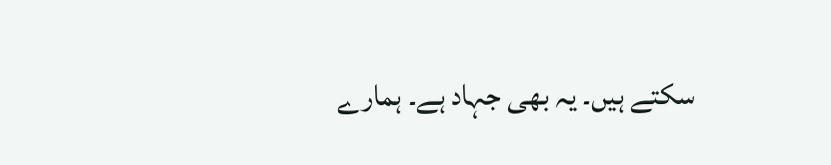سکتے ہیں۔ یہ بھی جہاد ہے۔ ہمارے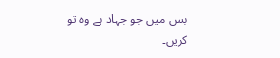بس میں جو جہاد ہے وہ تو کریں۔